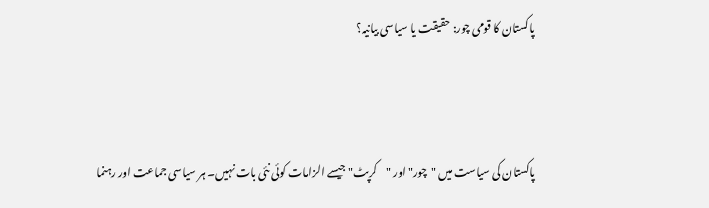پاکستان کا قومی چور: حقیقت یا سیاسی بیانیہ؟



پاکستان کی سیاست میں "چور" اور "کرپٹ" جیسے الزامات کوئی نئی بات نہیں۔ ہر سیاسی جماعت اور رہنما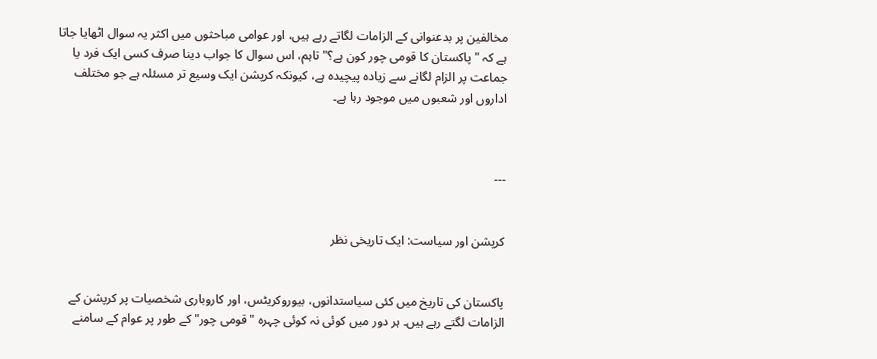مخالفین پر بدعنوانی کے الزامات لگاتے رہے ہیں، اور عوامی مباحثوں میں اکثر یہ سوال اٹھایا جاتا ہے کہ "پاکستان کا قومی چور کون ہے؟" تاہم، اس سوال کا جواب دینا صرف کسی ایک فرد یا جماعت پر الزام لگانے سے زیادہ پیچیدہ ہے، کیونکہ کرپشن ایک وسیع تر مسئلہ ہے جو مختلف اداروں اور شعبوں میں موجود رہا ہے۔



---


کرپشن اور سیاست: ایک تاریخی نظر


پاکستان کی تاریخ میں کئی سیاستدانوں، بیوروکریٹس، اور کاروباری شخصیات پر کرپشن کے الزامات لگتے رہے ہیں۔ ہر دور میں کوئی نہ کوئی چہرہ "قومی چور" کے طور پر عوام کے سامنے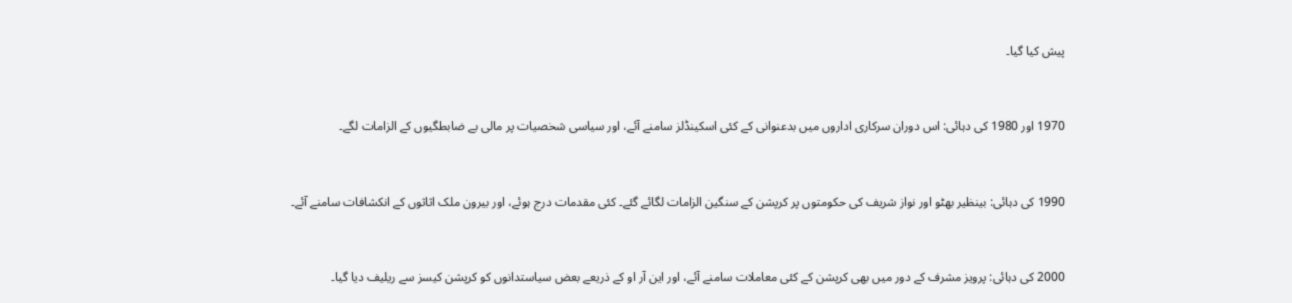پیش کیا گیا۔


1970 اور 1980 کی دہائی: اس دوران سرکاری اداروں میں بدعنوانی کے کئی اسکینڈلز سامنے آئے، اور سیاسی شخصیات پر مالی بے ضابطگیوں کے الزامات لگے۔


1990 کی دہائی: بینظیر بھٹو اور نواز شریف کی حکومتوں پر کرپشن کے سنگین الزامات لگائے گئے۔ کئی مقدمات درج ہوئے، اور بیرون ملک اثاثوں کے انکشافات سامنے آئے۔


2000 کی دہائی: پرویز مشرف کے دور میں بھی کرپشن کے کئی معاملات سامنے آئے، اور این آر او کے ذریعے بعض سیاستدانوں کو کرپشن کیسز سے ریلیف دیا گیا۔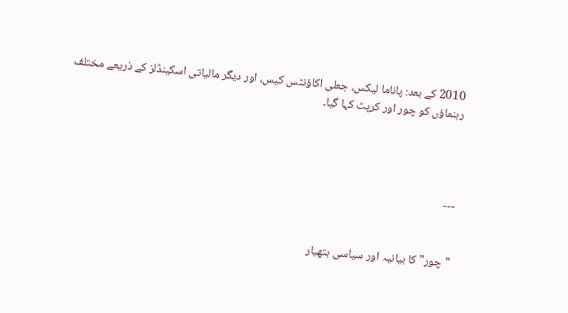2010 کے بعد: پاناما لیکس، جعلی اکاؤنٹس کیس، اور دیگر مالیاتی اسکینڈلز کے ذریعے مختلف رہنماؤں کو چور اور کرپٹ کہا گیا۔




---


"چور" کا بیانیہ اور سیاسی ہتھیار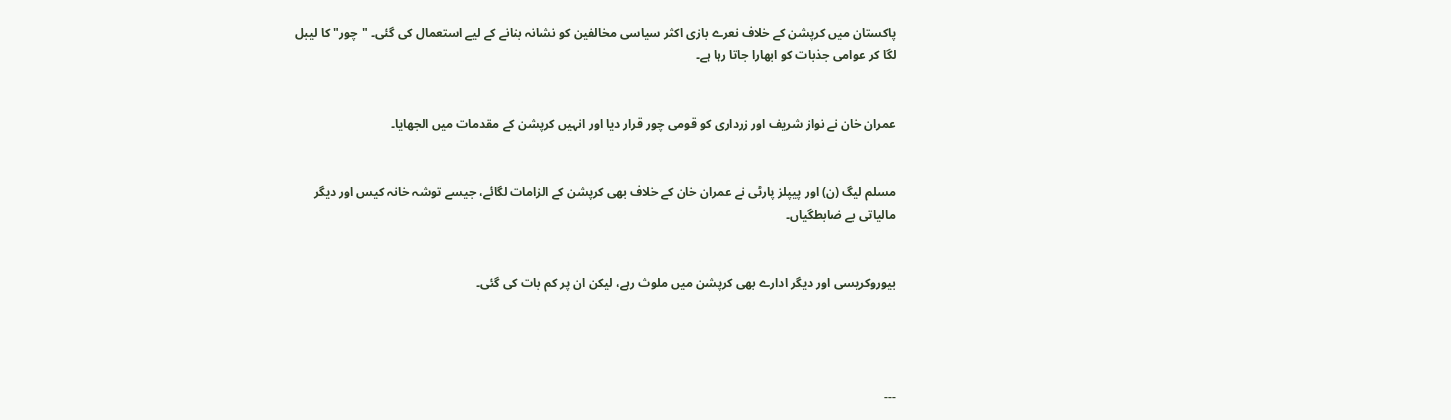پاکستان میں کرپشن کے خلاف نعرے بازی اکثر سیاسی مخالفین کو نشانہ بنانے کے لیے استعمال کی گئی۔ "چور" کا لیبل لگا کر عوامی جذبات کو ابھارا جاتا رہا ہے۔


عمران خان نے نواز شریف اور زرداری کو قومی چور قرار دیا اور انہیں کرپشن کے مقدمات میں الجھایا۔


مسلم لیگ (ن) اور پیپلز پارٹی نے عمران خان کے خلاف بھی کرپشن کے الزامات لگائے، جیسے توشہ خانہ کیس اور دیگر مالیاتی بے ضابطگیاں۔


بیوروکریسی اور دیگر ادارے بھی کرپشن میں ملوث رہے، لیکن ان پر کم بات کی گئی۔




---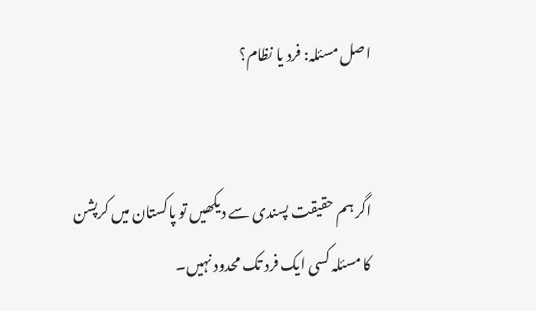اصل مسئلہ: فرد یا نظام؟


اگر ہم حقیقت پسندی سے دیکھیں تو پاکستان میں کرپشن کا مسئلہ کسی ایک فرد تک محدود نہیں۔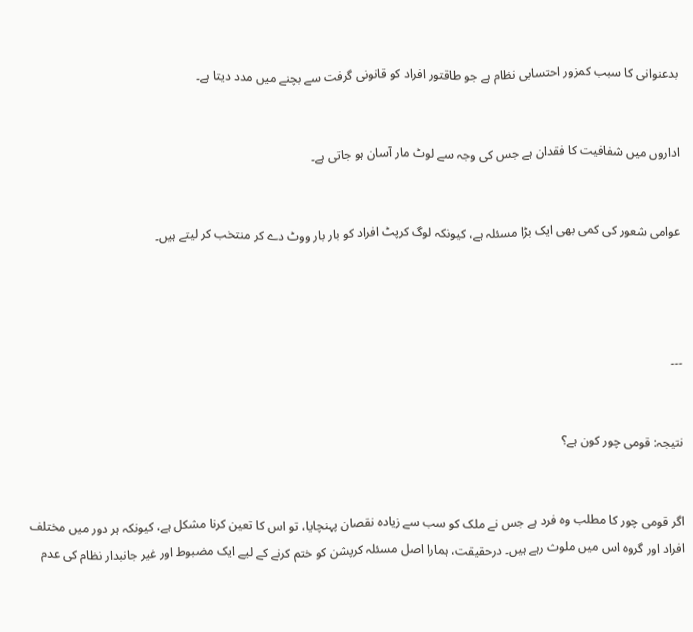بدعنوانی کا سبب کمزور احتسابی نظام ہے جو طاقتور افراد کو قانونی گرفت سے بچنے میں مدد دیتا ہے۔


اداروں میں شفافیت کا فقدان ہے جس کی وجہ سے لوٹ مار آسان ہو جاتی ہے۔


عوامی شعور کی کمی بھی ایک بڑا مسئلہ ہے، کیونکہ لوگ کرپٹ افراد کو بار بار ووٹ دے کر منتخب کر لیتے ہیں۔




---


نتیجہ: قومی چور کون ہے؟


اگر قومی چور کا مطلب وہ فرد ہے جس نے ملک کو سب سے زیادہ نقصان پہنچایا، تو اس کا تعین کرنا مشکل ہے، کیونکہ ہر دور میں مختلف افراد اور گروہ اس میں ملوث رہے ہیں۔ درحقیقت، ہمارا اصل مسئلہ کرپشن کو ختم کرنے کے لیے ایک مضبوط اور غیر جانبدار نظام کی عدم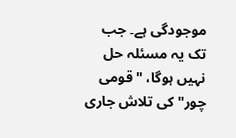موجودگی ہے۔ جب تک یہ مسئلہ حل نہیں ہوگا، "قومی چور" کی تلاش جاری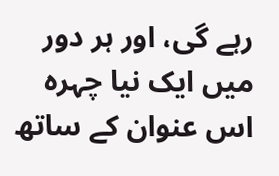رہے گی، اور ہر دور میں ایک نیا چہرہ اس عنوان کے ساتھ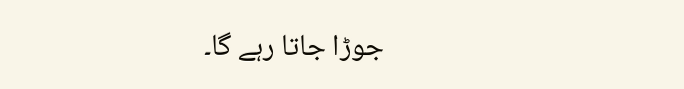جوڑا جاتا رہے گا۔